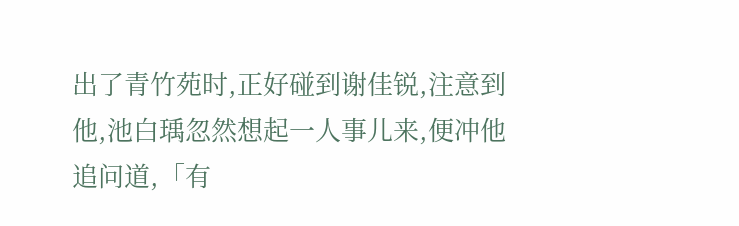出了青竹苑时,正好碰到谢佳锐,注意到他,池白瑀忽然想起一人事儿来,便冲他追问道,「有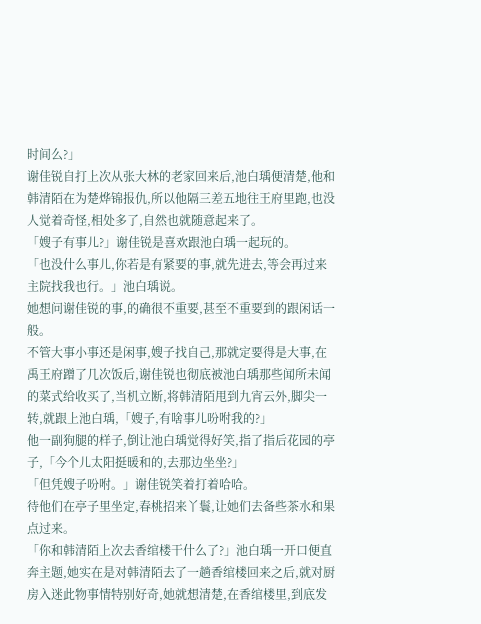时间么?」
谢佳锐自打上次从张大林的老家回来后,池白瑀便清楚,他和韩清陌在为楚烨锦报仇,所以他隔三差五地往王府里跑,也没人觉着奇怪,相处多了,自然也就随意起来了。
「嫂子有事儿?」谢佳锐是喜欢跟池白瑀一起玩的。
「也没什么事儿,你若是有紧要的事,就先进去,等会再过来主院找我也行。」池白瑀说。
她想问谢佳锐的事,的确很不重要,甚至不重要到的跟闲话一般。
不管大事小事还是闲事,嫂子找自己,那就定要得是大事,在禹王府蹭了几次饭后,谢佳锐也彻底被池白瑀那些闻所未闻的菜式给收买了,当机立断,将韩清陌甩到九宵云外,脚尖一转,就跟上池白瑀,「嫂子,有啥事儿吩咐我的?」
他一副狗腿的样子,倒让池白瑀觉得好笑,指了指后花园的亭子,「今个儿太阳挺暖和的,去那边坐坐?」
「但凭嫂子吩咐。」谢佳锐笑着打着哈哈。
待他们在亭子里坐定,春桃招来丫鬟,让她们去备些茶水和果点过来。
「你和韩清陌上次去香绾楼干什么了?」池白瑀一开口便直奔主题,她实在是对韩清陌去了一趟香绾楼回来之后,就对厨房入迷此物事情特别好奇,她就想清楚,在香绾楼里,到底发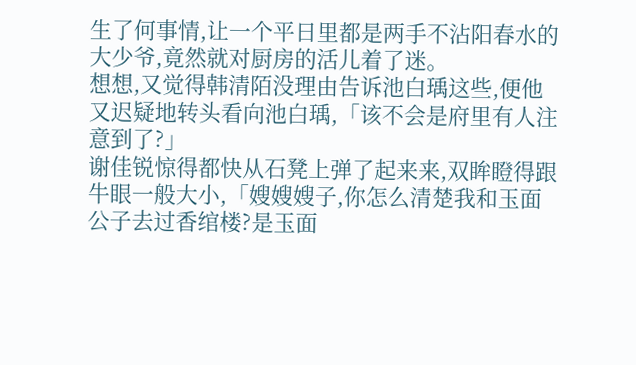生了何事情,让一个平日里都是两手不沾阳春水的大少爷,竟然就对厨房的活儿着了迷。
想想,又觉得韩清陌没理由告诉池白瑀这些,便他又迟疑地转头看向池白瑀,「该不会是府里有人注意到了?」
谢佳锐惊得都快从石凳上弹了起来来,双眸瞪得跟牛眼一般大小,「嫂嫂嫂子,你怎么清楚我和玉面公子去过香绾楼?是玉面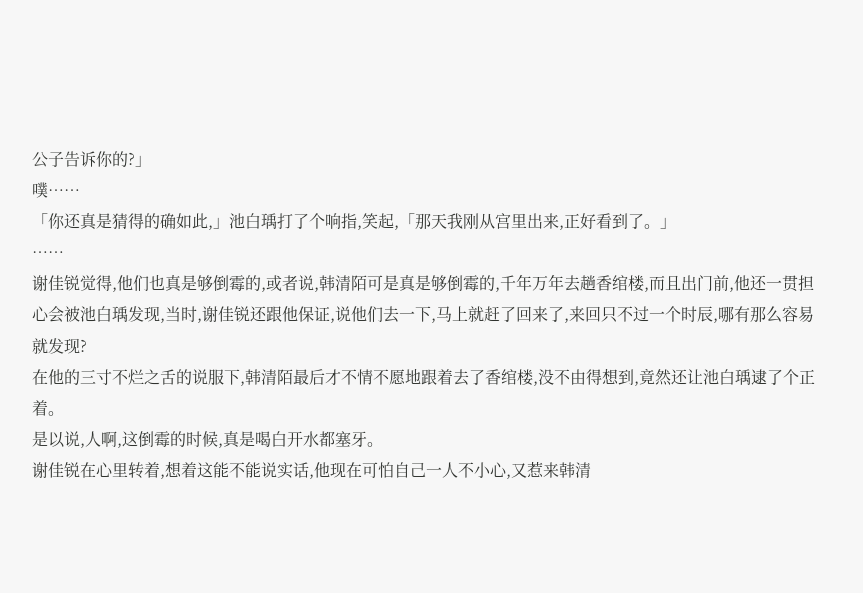公子告诉你的?」
噗……
「你还真是猜得的确如此,」池白瑀打了个响指,笑起,「那天我刚从宫里出来,正好看到了。」
……
谢佳锐觉得,他们也真是够倒霉的,或者说,韩清陌可是真是够倒霉的,千年万年去趟香绾楼,而且出门前,他还一贯担心会被池白瑀发现,当时,谢佳锐还跟他保证,说他们去一下,马上就赶了回来了,来回只不过一个时辰,哪有那么容易就发现?
在他的三寸不烂之舌的说服下,韩清陌最后才不情不愿地跟着去了香绾楼,没不由得想到,竟然还让池白瑀逮了个正着。
是以说,人啊,这倒霉的时候,真是喝白开水都塞牙。
谢佳锐在心里转着,想着这能不能说实话,他现在可怕自己一人不小心,又惹来韩清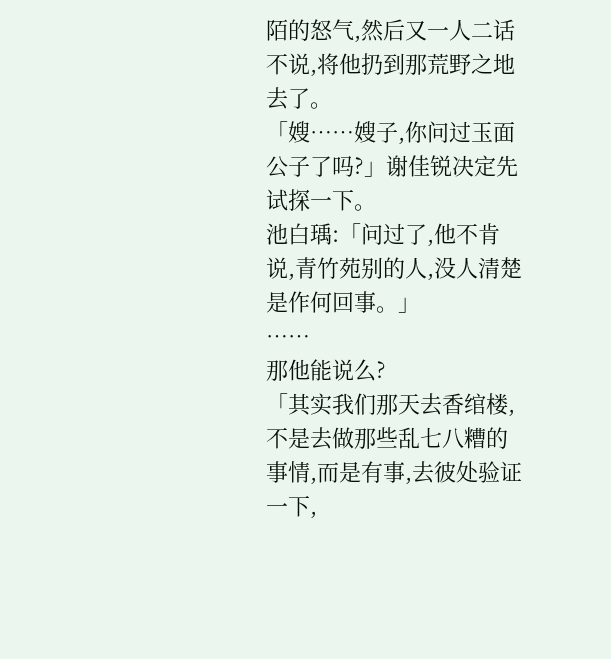陌的怒气,然后又一人二话不说,将他扔到那荒野之地去了。
「嫂……嫂子,你问过玉面公子了吗?」谢佳锐决定先试探一下。
池白瑀:「问过了,他不肯说,青竹苑别的人,没人清楚是作何回事。」
……
那他能说么?
「其实我们那天去香绾楼,不是去做那些乱七八糟的事情,而是有事,去彼处验证一下,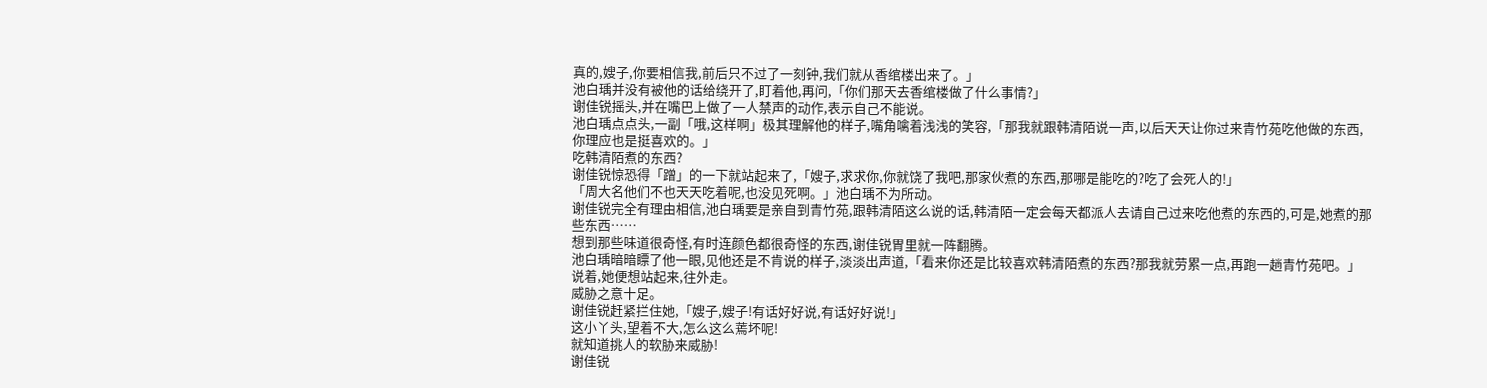真的,嫂子,你要相信我,前后只不过了一刻钟,我们就从香绾楼出来了。」
池白瑀并没有被他的话给绕开了,盯着他,再问,「你们那天去香绾楼做了什么事情?」
谢佳锐摇头,并在嘴巴上做了一人禁声的动作,表示自己不能说。
池白瑀点点头,一副「哦,这样啊」极其理解他的样子,嘴角噙着浅浅的笑容,「那我就跟韩清陌说一声,以后天天让你过来青竹苑吃他做的东西,你理应也是挺喜欢的。」
吃韩清陌煮的东西?
谢佳锐惊恐得「蹭」的一下就站起来了,「嫂子,求求你,你就饶了我吧,那家伙煮的东西,那哪是能吃的?吃了会死人的!」
「周大名他们不也天天吃着呢,也没见死啊。」池白瑀不为所动。
谢佳锐完全有理由相信,池白瑀要是亲自到青竹苑,跟韩清陌这么说的话,韩清陌一定会每天都派人去请自己过来吃他煮的东西的,可是,她煮的那些东西……
想到那些味道很奇怪,有时连颜色都很奇怪的东西,谢佳锐胃里就一阵翻腾。
池白瑀暗暗瞟了他一眼,见他还是不肯说的样子,淡淡出声道,「看来你还是比较喜欢韩清陌煮的东西?那我就劳累一点,再跑一趟青竹苑吧。」
说着,她便想站起来,往外走。
威胁之意十足。
谢佳锐赶紧拦住她,「嫂子,嫂子!有话好好说,有话好好说!」
这小丫头,望着不大,怎么这么蔫坏呢!
就知道挑人的软胁来威胁!
谢佳锐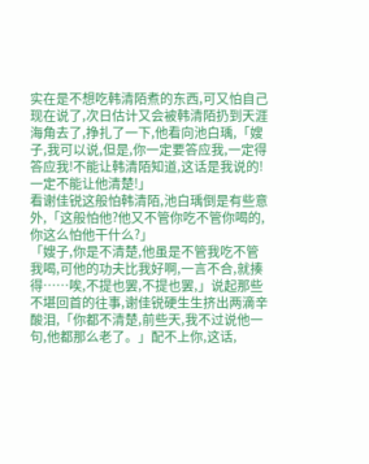实在是不想吃韩清陌煮的东西,可又怕自己现在说了,次日估计又会被韩清陌扔到天涯海角去了,挣扎了一下,他看向池白瑀,「嫂子,我可以说,但是,你一定要答应我,一定得答应我!不能让韩清陌知道,这话是我说的!一定不能让他清楚!」
看谢佳锐这般怕韩清陌,池白瑀倒是有些意外,「这般怕他?他又不管你吃不管你喝的,你这么怕他干什么?」
「嫂子,你是不清楚,他虽是不管我吃不管我喝,可他的功夫比我好啊,一言不合,就揍得……唉,不提也罢,不提也罢,」说起那些不堪回首的往事,谢佳锐硬生生挤出两滴辛酸泪,「你都不清楚,前些天,我不过说他一句,他都那么老了。」配不上你,这话,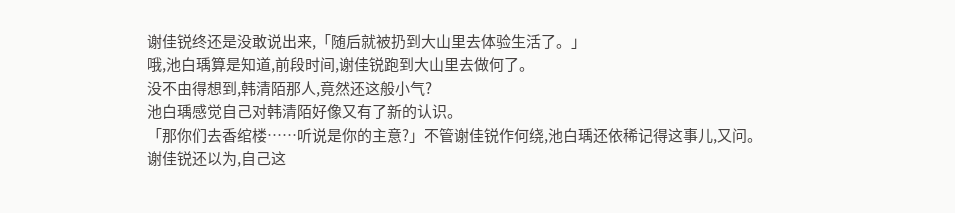谢佳锐终还是没敢说出来,「随后就被扔到大山里去体验生活了。」
哦,池白瑀算是知道,前段时间,谢佳锐跑到大山里去做何了。
没不由得想到,韩清陌那人,竟然还这般小气?
池白瑀感觉自己对韩清陌好像又有了新的认识。
「那你们去香绾楼……听说是你的主意?」不管谢佳锐作何绕,池白瑀还依稀记得这事儿,又问。
谢佳锐还以为,自己这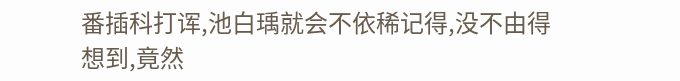番插科打诨,池白瑀就会不依稀记得,没不由得想到,竟然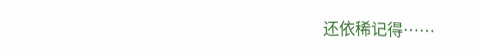还依稀记得……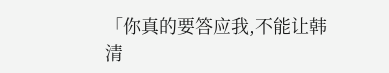「你真的要答应我,不能让韩清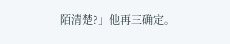陌清楚?」他再三确定。